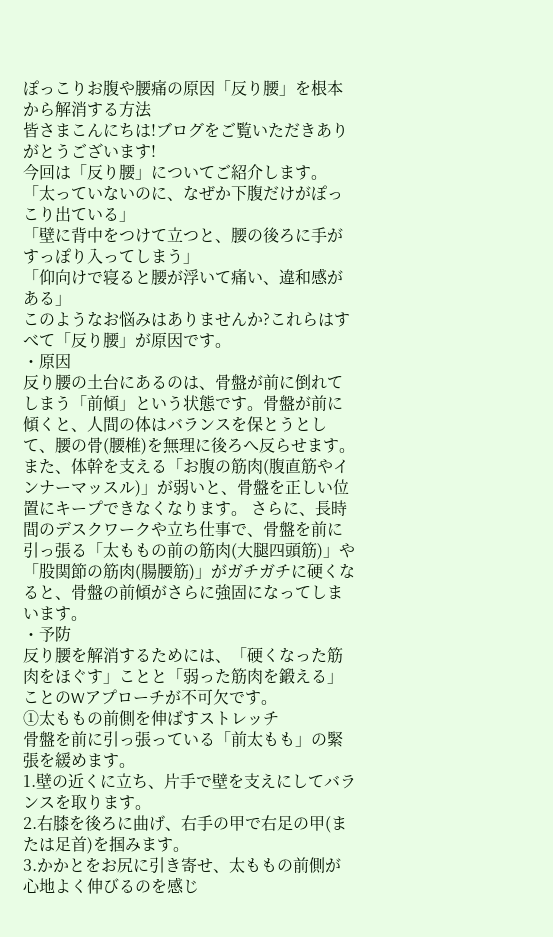ぽっこりお腹や腰痛の原因「反り腰」を根本から解消する方法
皆さまこんにちは!ブログをご覧いただきありがとうございます!
今回は「反り腰」についてご紹介します。
「太っていないのに、なぜか下腹だけがぽっこり出ている」
「壁に背中をつけて立つと、腰の後ろに手がすっぽり入ってしまう」
「仰向けで寝ると腰が浮いて痛い、違和感がある」
このようなお悩みはありませんか?これらはすべて「反り腰」が原因です。
・原因
反り腰の土台にあるのは、骨盤が前に倒れてしまう「前傾」という状態です。骨盤が前に傾くと、人間の体はバランスを保とうとして、腰の骨(腰椎)を無理に後ろへ反らせます。
また、体幹を支える「お腹の筋肉(腹直筋やインナーマッスル)」が弱いと、骨盤を正しい位置にキープできなくなります。 さらに、長時間のデスクワークや立ち仕事で、骨盤を前に引っ張る「太ももの前の筋肉(大腿四頭筋)」や「股関節の筋肉(腸腰筋)」がガチガチに硬くなると、骨盤の前傾がさらに強固になってしまいます。
・予防
反り腰を解消するためには、「硬くなった筋肉をほぐす」ことと「弱った筋肉を鍛える」ことのWアプローチが不可欠です。
①太ももの前側を伸ばすストレッチ
骨盤を前に引っ張っている「前太もも」の緊張を緩めます。
1.壁の近くに立ち、片手で壁を支えにしてバランスを取ります。
2.右膝を後ろに曲げ、右手の甲で右足の甲(または足首)を掴みます。
3.かかとをお尻に引き寄せ、太ももの前側が心地よく伸びるのを感じ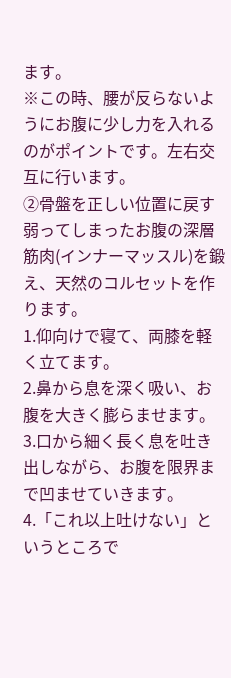ます。
※この時、腰が反らないようにお腹に少し力を入れるのがポイントです。左右交互に行います。
②骨盤を正しい位置に戻す
弱ってしまったお腹の深層筋肉(インナーマッスル)を鍛え、天然のコルセットを作ります。
1.仰向けで寝て、両膝を軽く立てます。
2.鼻から息を深く吸い、お腹を大きく膨らませます。
3.口から細く長く息を吐き出しながら、お腹を限界まで凹ませていきます。
4.「これ以上吐けない」というところで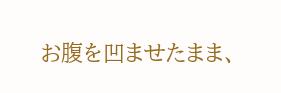お腹を凹ませたまま、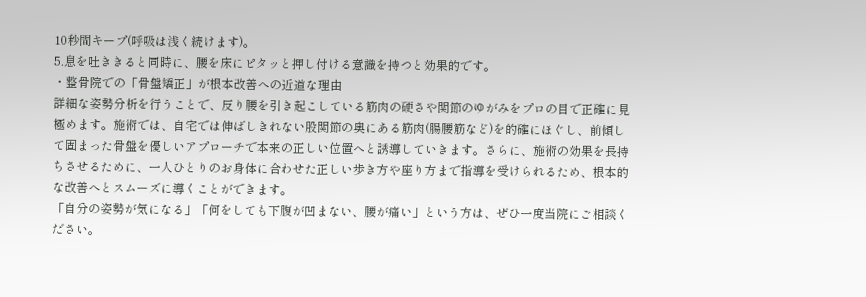10秒間キープ(呼吸は浅く続けます)。
5.息を吐ききると同時に、腰を床にピタッと押し付ける意識を持つと効果的です。
・整骨院での「骨盤矯正」が根本改善への近道な理由
詳細な姿勢分析を行うことで、反り腰を引き起こしている筋肉の硬さや関節のゆがみをプロの目で正確に見極めます。施術では、自宅では伸ばしきれない股関節の奥にある筋肉(腸腰筋など)を的確にほぐし、前傾して固まった骨盤を優しいアプローチで本来の正しい位置へと誘導していきます。さらに、施術の効果を長持ちさせるために、一人ひとりのお身体に合わせた正しい歩き方や座り方まで指導を受けられるため、根本的な改善へとスムーズに導くことができます。
「自分の姿勢が気になる」「何をしても下腹が凹まない、腰が痛い」という方は、ぜひ一度当院にご相談ください。